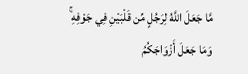مَّا جَعَلَ اللَّهُ لِرَجُلٍ مِّن قَلْبَيْنِ فِي جَوْفِهِ ۚ وَمَا جَعَلَ أَزْوَاجَكُمُ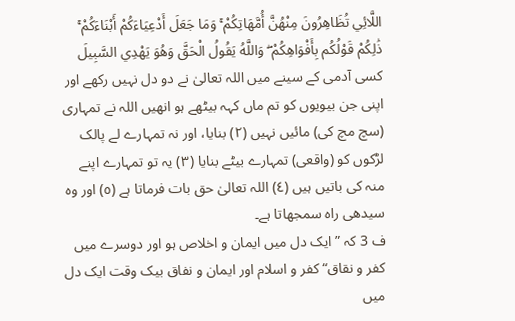اللَّائِي تُظَاهِرُونَ مِنْهُنَّ أُمَّهَاتِكُمْ ۚ وَمَا جَعَلَ أَدْعِيَاءَكُمْ أَبْنَاءَكُمْ ۚ ذَٰلِكُمْ قَوْلُكُم بِأَفْوَاهِكُمْ ۖ وَاللَّهُ يَقُولُ الْحَقَّ وَهُوَ يَهْدِي السَّبِيلَ
کسی آدمی کے سینے میں اللہ تعالیٰ نے دو دل نہیں رکھے اور اپنی جن بیویوں کو تم ماں کہہ بیٹھے ہو انھیں اللہ نے تمہاری (سچ مچ کی) مائیں نہیں (٢) بنایا، اور نہ تمہارے لے پالک لڑکوں کو (واقعی) تمہارے بیٹے بنایا (٣) یہ تو تمہارے اپنے منہ کی باتیں ہیں (٤) اللہ تعالیٰ حق بات فرماتا ہے (٥) اور وہ سیدھی راہ سمجھاتا ہے۔
ف 3 کہ ” ایک دل میں ایمان و اخلاص ہو اور دوسرے میں کفر و نقاق“ کفر و اسلام اور ایمان و نفاق بیک وقت ایک دل میں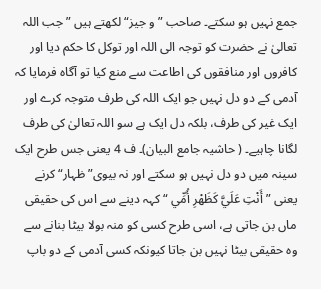جمع نہیں ہو سکتے۔ صاحب ” و جیز“ لکھتے ہیں ” جب اللہ تعالیٰ نے حضرت کو توجہ الی اللہ اور توکل کا حکم دیا اور کافروں اور منافقوں کی اطاعت سے منع کیا تو آگاہ فرمایا کہ آدمی کے دو دل نہیں جو ایک اللہ کی طرف متوجہ کرے اور ایک غیر کی طرف، بلکہ دل ایک ہے سو اللہ تعالیٰ کی طرف لگانا چاہیے۔ ( حاشیہ جامع البیان)۔ ف 4 یعنی جس طرح ایک سینہ میں دو دل نہیں ہو سکتے اور نہ بیوی” ظہار“ کرنے یعنی ” أَنْتِ عَلَيَّ كَظَهْرِ أُمِّي “ کہہ دینے سے اس کی حقیقی ماں بن جاتی ہے، اسی طرح کسی کو منہ بولا بیٹا بنانے سے وہ حقیقی بیٹا نہیں بن جاتا کیونکہ کسی آدمی کے دو باپ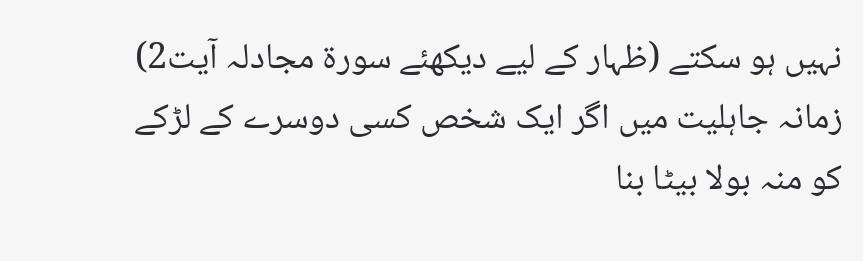نہیں ہو سکتے (ظہار کے لیے دیکھئے سورۃ مجادلہ آیت2) زمانہ جاہلیت میں اگر ایک شخص کسی دوسرے کے لڑکے کو منہ بولا بیٹا بنا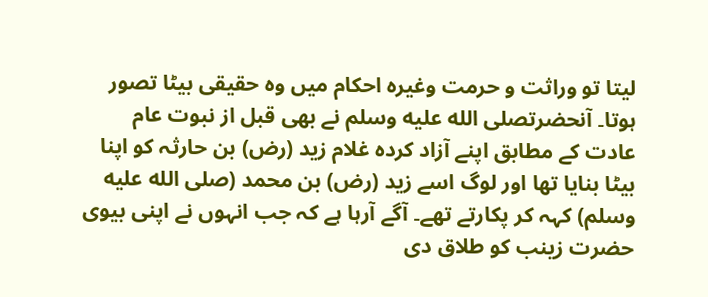لیتا تو وراثت و حرمت وغیرہ احکام میں وہ حقیقی بیٹا تصور ہوتا۔ آنحضرتصلى الله عليه وسلم نے بھی قبل از نبوت عام عادت کے مطابق اپنے آزاد کردہ غلام زید (رض) بن حارثہ کو اپنا بیٹا بنایا تھا اور لوگ اسے زید (رض) بن محمد (صلى الله عليه وسلم) کہہ کر پکارتے تھے۔ آگے آرہا ہے کہ جب انہوں نے اپنی بیوی حضرت زینب کو طلاق دی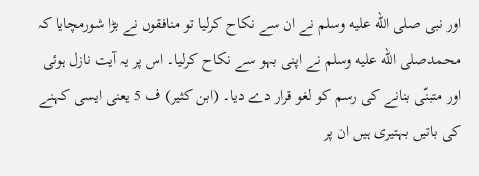اور نبی صلى الله عليه وسلم نے ان سے نکاح کرلیا تو منافقوں نے بڑا شورمچایا کہ محمدصلى الله عليه وسلم نے اپنی بہو سے نکاح کرلیا۔ اس پر یہ آیت نازل ہوئی اور متبنّی بنانے کی رسم کو لغو قرار دے دیا۔ (ابن کثیر) ف 5 یعنی ایسی کہنے کی باتیں بہتیری ہیں ان پر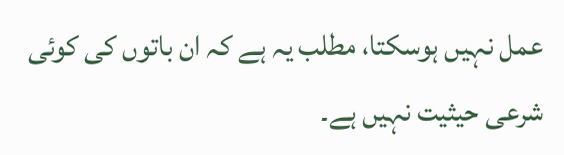عمل نہیں ہوسکتا، مطلب یہ ہے کہ ان باتوں کی کوئی شرعی حیثیت نہیں ہے۔